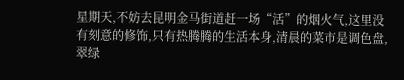星期天,不妨去昆明金马街道赶一场“活”的烟火气,这里没有刻意的修饰,只有热腾腾的生活本身,清晨的菜市是调色盘,翠绿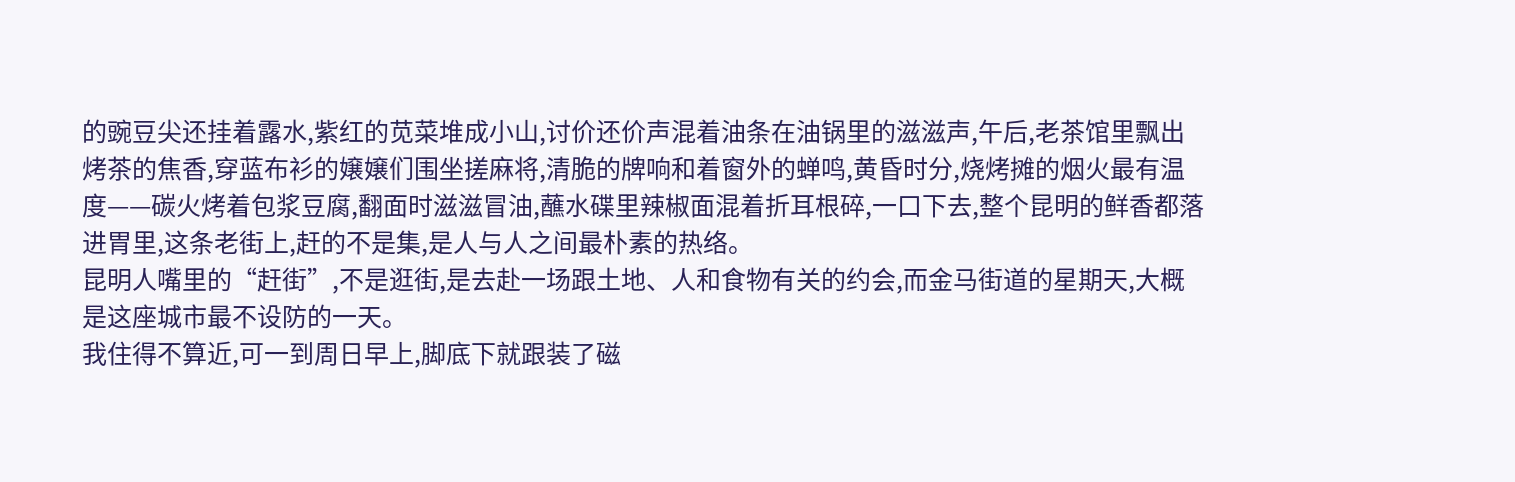的豌豆尖还挂着露水,紫红的苋菜堆成小山,讨价还价声混着油条在油锅里的滋滋声,午后,老茶馆里飘出烤茶的焦香,穿蓝布衫的嬢嬢们围坐搓麻将,清脆的牌响和着窗外的蝉鸣,黄昏时分,烧烤摊的烟火最有温度——碳火烤着包浆豆腐,翻面时滋滋冒油,蘸水碟里辣椒面混着折耳根碎,一口下去,整个昆明的鲜香都落进胃里,这条老街上,赶的不是集,是人与人之间最朴素的热络。
昆明人嘴里的“赶街”,不是逛街,是去赴一场跟土地、人和食物有关的约会,而金马街道的星期天,大概是这座城市最不设防的一天。
我住得不算近,可一到周日早上,脚底下就跟装了磁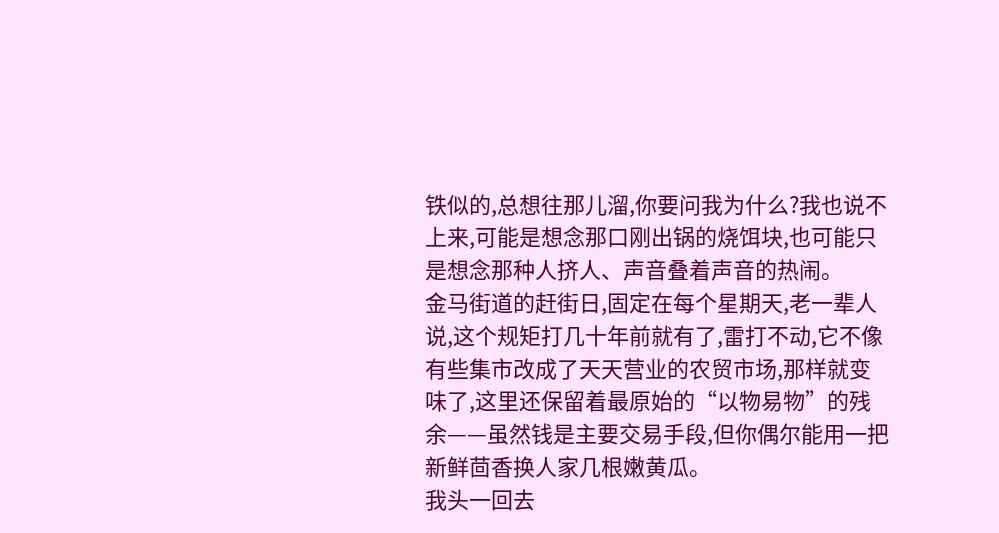铁似的,总想往那儿溜,你要问我为什么?我也说不上来,可能是想念那口刚出锅的烧饵块,也可能只是想念那种人挤人、声音叠着声音的热闹。
金马街道的赶街日,固定在每个星期天,老一辈人说,这个规矩打几十年前就有了,雷打不动,它不像有些集市改成了天天营业的农贸市场,那样就变味了,这里还保留着最原始的“以物易物”的残余——虽然钱是主要交易手段,但你偶尔能用一把新鲜茴香换人家几根嫩黄瓜。
我头一回去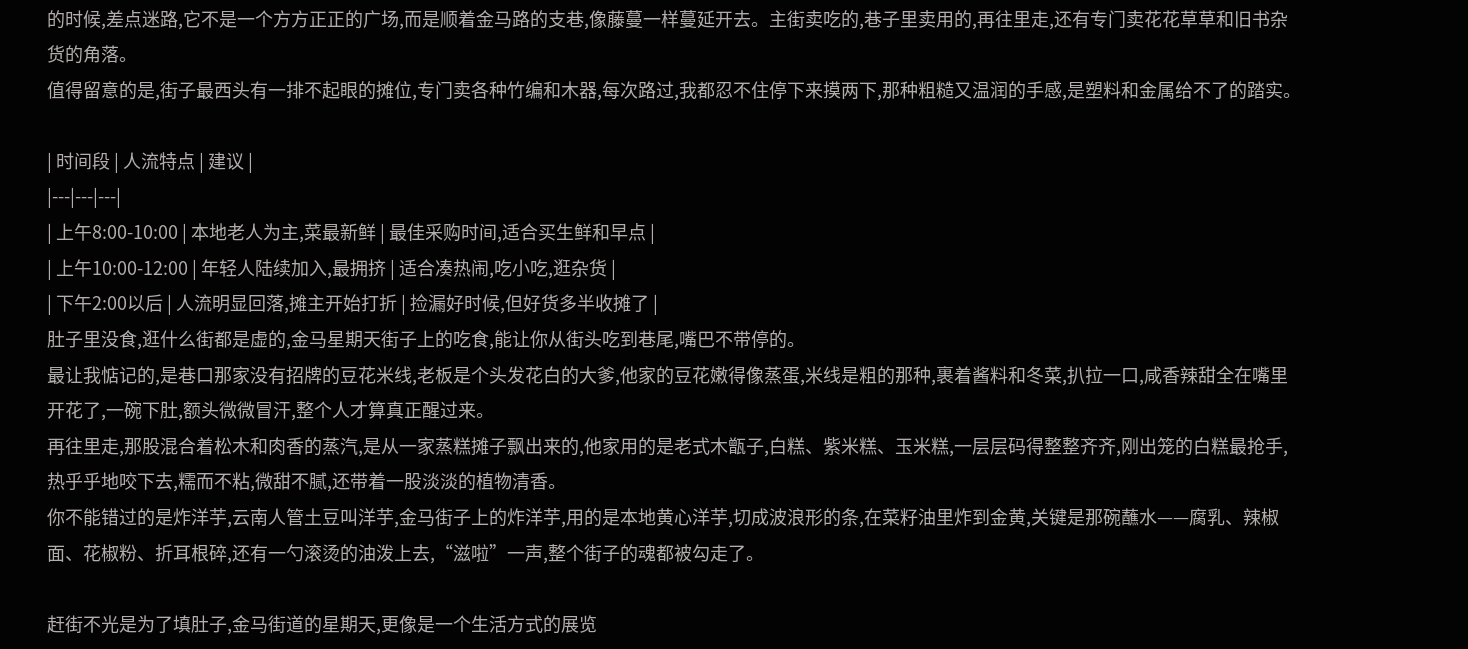的时候,差点迷路,它不是一个方方正正的广场,而是顺着金马路的支巷,像藤蔓一样蔓延开去。主街卖吃的,巷子里卖用的,再往里走,还有专门卖花花草草和旧书杂货的角落。
值得留意的是,街子最西头有一排不起眼的摊位,专门卖各种竹编和木器,每次路过,我都忍不住停下来摸两下,那种粗糙又温润的手感,是塑料和金属给不了的踏实。

| 时间段 | 人流特点 | 建议 |
|---|---|---|
| 上午8:00-10:00 | 本地老人为主,菜最新鲜 | 最佳采购时间,适合买生鲜和早点 |
| 上午10:00-12:00 | 年轻人陆续加入,最拥挤 | 适合凑热闹,吃小吃,逛杂货 |
| 下午2:00以后 | 人流明显回落,摊主开始打折 | 捡漏好时候,但好货多半收摊了 |
肚子里没食,逛什么街都是虚的,金马星期天街子上的吃食,能让你从街头吃到巷尾,嘴巴不带停的。
最让我惦记的,是巷口那家没有招牌的豆花米线,老板是个头发花白的大爹,他家的豆花嫩得像蒸蛋,米线是粗的那种,裹着酱料和冬菜,扒拉一口,咸香辣甜全在嘴里开花了,一碗下肚,额头微微冒汗,整个人才算真正醒过来。
再往里走,那股混合着松木和肉香的蒸汽,是从一家蒸糕摊子飘出来的,他家用的是老式木甑子,白糕、紫米糕、玉米糕,一层层码得整整齐齐,刚出笼的白糕最抢手,热乎乎地咬下去,糯而不粘,微甜不腻,还带着一股淡淡的植物清香。
你不能错过的是炸洋芋,云南人管土豆叫洋芋,金马街子上的炸洋芋,用的是本地黄心洋芋,切成波浪形的条,在菜籽油里炸到金黄,关键是那碗蘸水——腐乳、辣椒面、花椒粉、折耳根碎,还有一勺滚烫的油泼上去,“滋啦”一声,整个街子的魂都被勾走了。

赶街不光是为了填肚子,金马街道的星期天,更像是一个生活方式的展览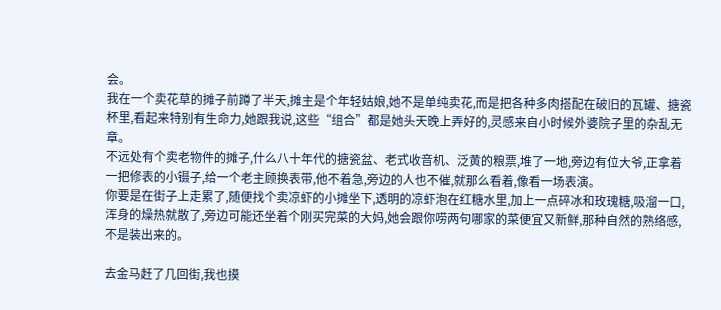会。
我在一个卖花草的摊子前蹲了半天,摊主是个年轻姑娘,她不是单纯卖花,而是把各种多肉搭配在破旧的瓦罐、搪瓷杯里,看起来特别有生命力,她跟我说,这些“组合”都是她头天晚上弄好的,灵感来自小时候外婆院子里的杂乱无章。
不远处有个卖老物件的摊子,什么八十年代的搪瓷盆、老式收音机、泛黄的粮票,堆了一地,旁边有位大爷,正拿着一把修表的小镊子,给一个老主顾换表带,他不着急,旁边的人也不催,就那么看着,像看一场表演。
你要是在街子上走累了,随便找个卖凉虾的小摊坐下,透明的凉虾泡在红糖水里,加上一点碎冰和玫瑰糖,吸溜一口,浑身的燥热就散了,旁边可能还坐着个刚买完菜的大妈,她会跟你唠两句哪家的菜便宜又新鲜,那种自然的熟络感,不是装出来的。

去金马赶了几回街,我也摸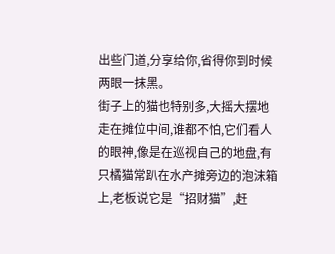出些门道,分享给你,省得你到时候两眼一抹黑。
街子上的猫也特别多,大摇大摆地走在摊位中间,谁都不怕,它们看人的眼神,像是在巡视自己的地盘,有只橘猫常趴在水产摊旁边的泡沫箱上,老板说它是“招财猫”,赶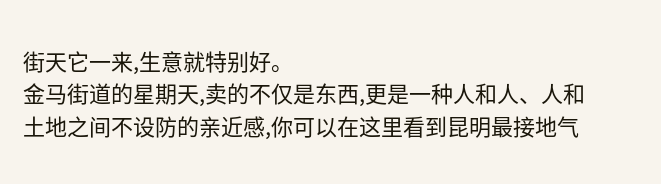街天它一来,生意就特别好。
金马街道的星期天,卖的不仅是东西,更是一种人和人、人和土地之间不设防的亲近感,你可以在这里看到昆明最接地气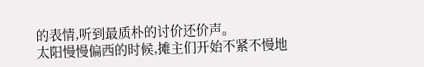的表情,听到最质朴的讨价还价声。
太阳慢慢偏西的时候,摊主们开始不紧不慢地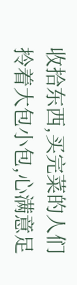收拾东西,买完菜的人们拎着大包小包,心满意足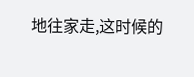地往家走,这时候的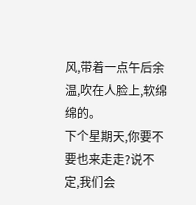风,带着一点午后余温,吹在人脸上,软绵绵的。
下个星期天,你要不要也来走走?说不定,我们会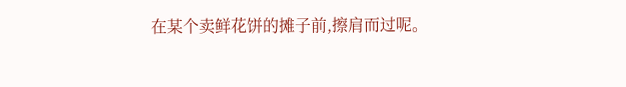在某个卖鲜花饼的摊子前,擦肩而过呢。